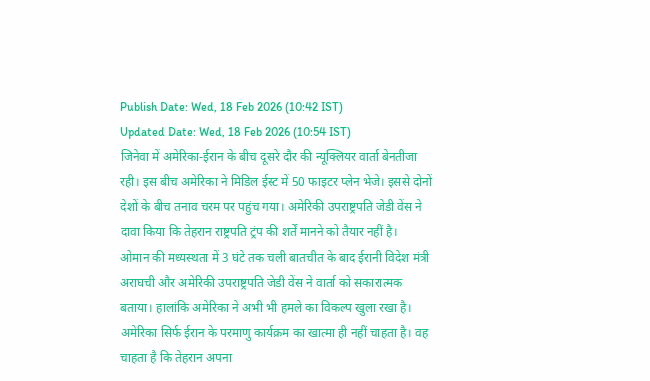Publish Date: Wed, 18 Feb 2026 (10:42 IST)
Updated Date: Wed, 18 Feb 2026 (10:54 IST)
जिनेवा में अमेरिका-ईरान के बीच दूसरे दौर की न्यूक्लियर वार्ता बेनतीजा रही। इस बीच अमेरिका ने मिडिल ईस्ट में 50 फाइटर प्लेन भेजे। इससे दोनों देशों के बीच तनाव चरम पर पहुंच गया। अमेरिकी उपराष्ट्रपति जेडी वेंस ने दावा किया कि तेहरान राष्ट्रपति ट्रंप की शर्तें मानने को तैयार नहीं है।
ओमान की मध्यस्थता में 3 घंटे तक चली बातचीत के बाद ईरानी विदेश मंत्री अराघची और अमेरिकी उपराष्ट्रपति जेडी वेंस ने वार्ता को सकारात्मक बताया। हालांकि अमेरिका ने अभी भी हमले का विकल्प खुला रखा है।
अमेरिका सिर्फ ईरान के परमाणु कार्यक्रम का खात्मा ही नहीं चाहता है। वह चाहता है कि तेहरान अपना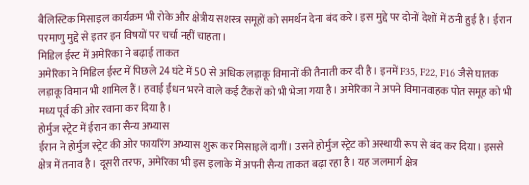बैलिस्टिक मिसाइल कार्यक्रम भी रोके और क्षेत्रीय सशस्त्र समूहों को समर्थन देना बंद करे। इस मुद्दे पर दोनों देशों में ठनी हुई है। ईरान परमाणु मुद्दे से इतर इन विषयों पर चर्चा नहीं चाहता।
मिडिल ईस्ट में अमेरिका ने बढ़ाई ताकत
अमेरिका ने मिडिल ईस्ट में पिछले 24 घंटे में 50 से अधिक लड़ाकू विमानों की तैनाती कर दी है। इनमें F35, F22, F16 जैसे घातक लड़ाकू विमान भी शामिल हैं। हवाई ईंधन भरने वाले कई टैंकरों को भी भेजा गया है। अमेरिका ने अपने विमानवाहक पोत समूह को भी मध्य पूर्व की ओर रवाना कर दिया है।
होर्मुज स्ट्रेट में ईरान का सैन्य अभ्यास
ईरान ने होर्मुज स्ट्रेट की ओर फायरिंग अभ्यास शुरू कर मिसाइलें दागीं। उसने होर्मुज स्ट्रेट को अस्थायी रूप से बंद कर दिया। इससे क्षेत्र में तनाव है। दूसरी तरफ, अमेरिका भी इस इलाके में अपनी सैन्य ताकत बढ़ा रहा है। यह जलमार्ग क्षेत्र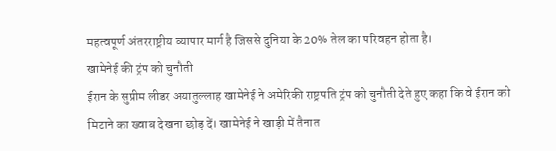महत्वपूर्ण अंतरराष्ट्रीय व्यापार मार्ग है जिससे दुनिया के 20% तेल का परिवहन होता है।
खामेनेई की ट्रंप को चुनौती
ईरान के सुप्रीम लीडर अयातुल्लाह खामेनेई ने अमेरिकी राष्ट्रपति ट्रंप को चुनौती देते हुए कहा कि वे ईरान को मिटाने का ख्वाब देखना छोड़ दें। खामेनेई ने खाड़ी में तैनात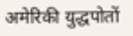अमेरिकी युद्धपोतों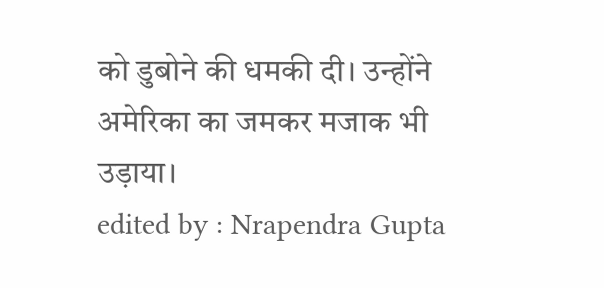को डुबोने की धमकी दी। उन्होंने अमेरिका का जमकर मजाक भी उड़ाया।
edited by : Nrapendra Gupta